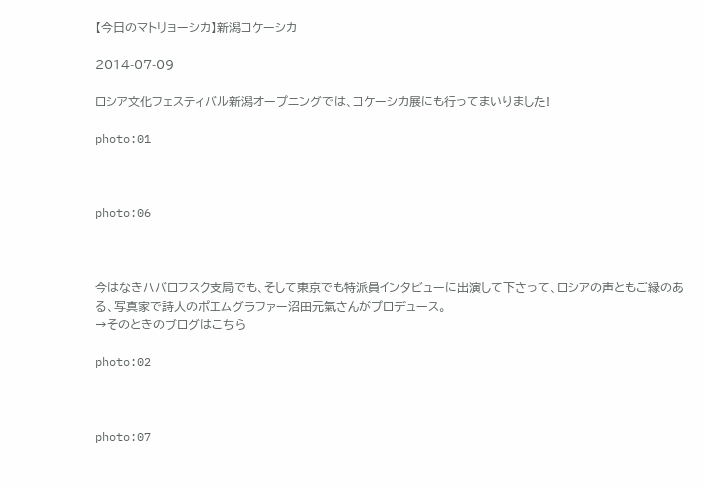【今日のマトリョーシカ】新潟コケーシカ

2014-07-09

ロシア文化フェスティバル新潟オープニングでは、コケーシカ展にも行ってまいりました!

photo:01



photo:06



今はなきハバロフスク支局でも、そして東京でも特派員インタビューに出演して下さって、ロシアの声ともご縁のある、写真家で詩人のポエムグラファー沼田元氣さんがプロデュース。
→そのときのブログはこちら

photo:02



photo:07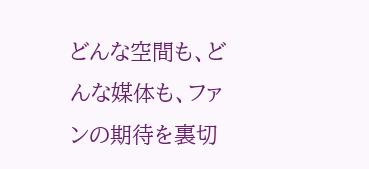どんな空間も、どんな媒体も、ファンの期待を裏切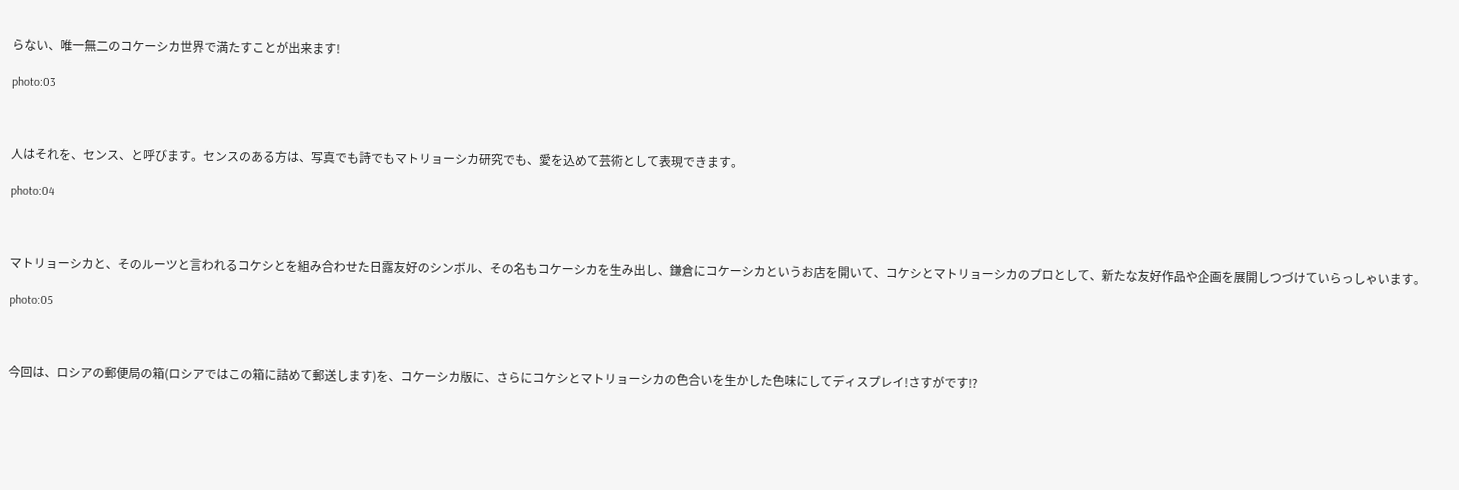らない、唯一無二のコケーシカ世界で満たすことが出来ます!

photo:03



人はそれを、センス、と呼びます。センスのある方は、写真でも詩でもマトリョーシカ研究でも、愛を込めて芸術として表現できます。

photo:04



マトリョーシカと、そのルーツと言われるコケシとを組み合わせた日露友好のシンボル、その名もコケーシカを生み出し、鎌倉にコケーシカというお店を開いて、コケシとマトリョーシカのプロとして、新たな友好作品や企画を展開しつづけていらっしゃいます。

photo:05



今回は、ロシアの郵便局の箱(ロシアではこの箱に詰めて郵送します)を、コケーシカ版に、さらにコケシとマトリョーシカの色合いを生かした色味にしてディスプレイ!さすがです⁉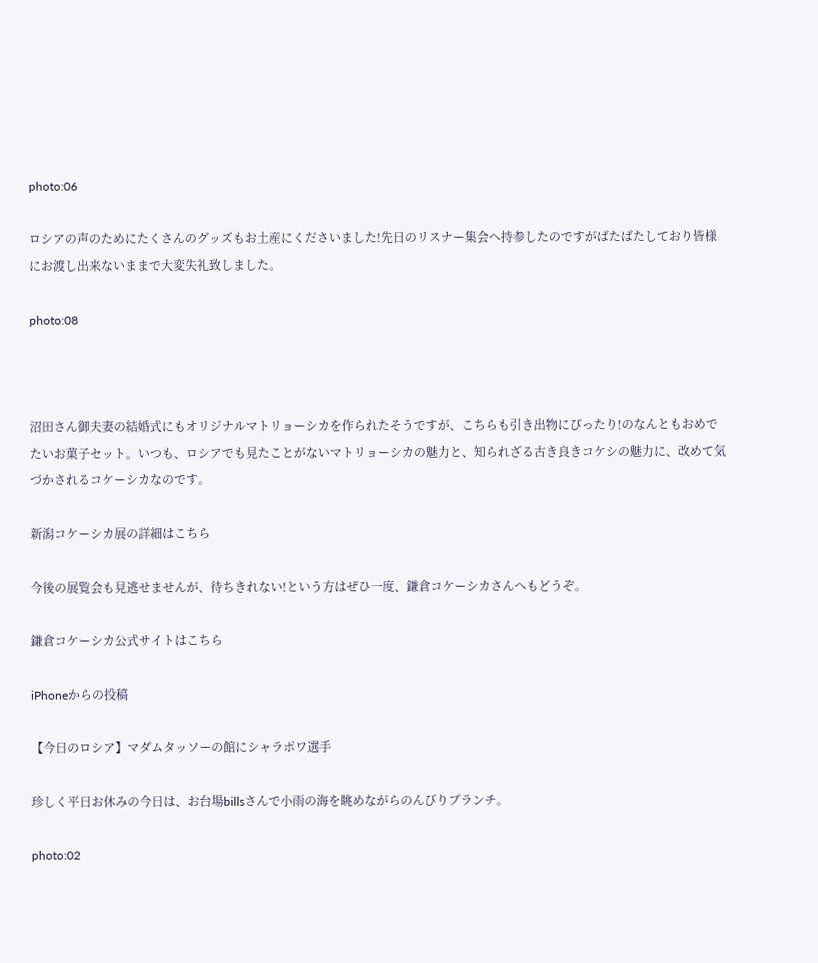photo:06

ロシアの声のためにたくさんのグッズもお土産にくださいました!先日のリスナー集会へ持参したのですがばたばたしており皆様にお渡し出来ないままで大変失礼致しました。

photo:08



沼田さん御夫妻の結婚式にもオリジナルマトリョーシカを作られたそうですが、こちらも引き出物にぴったり!のなんともおめでたいお菓子セット。いつも、ロシアでも見たことがないマトリョーシカの魅力と、知られざる古き良きコケシの魅力に、改めて気づかされるコケーシカなのです。

新潟コケーシカ展の詳細はこちら

今後の展覧会も見逃せませんが、待ちきれない!という方はぜひ一度、鎌倉コケーシカさんへもどうぞ。

鎌倉コケーシカ公式サイトはこちら

iPhoneからの投稿

【今日のロシア】マダムタッソーの館にシャラポワ選手

珍しく平日お休みの今日は、お台場billsさんで小雨の海を眺めながらのんびりブランチ。

photo:02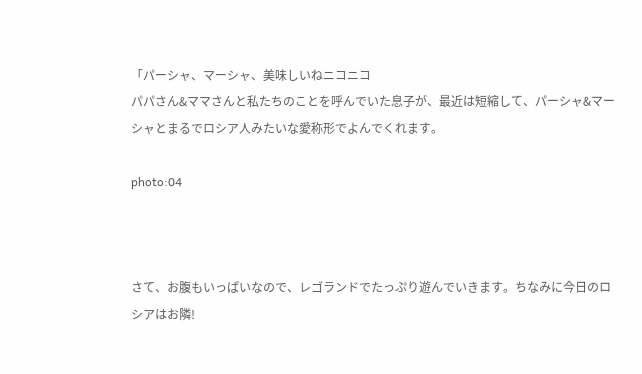「パーシャ、マーシャ、美味しいねニコニコ
パパさん&ママさんと私たちのことを呼んでいた息子が、最近は短縮して、パーシャ&マーシャとまるでロシア人みたいな愛称形でよんでくれます。

photo:04



さて、お腹もいっぱいなので、レゴランドでたっぷり遊んでいきます。ちなみに今日のロシアはお隣!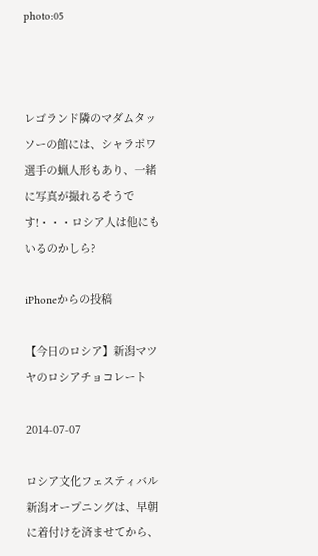photo:05



レゴランド隣のマダムタッソーの館には、シャラポワ選手の蝋人形もあり、一緒に写真が撮れるそうです!・・・ロシア人は他にもいるのかしら?

iPhoneからの投稿

【今日のロシア】新潟マツヤのロシアチョコレート

2014-07-07

ロシア文化フェスティバル新潟オープニングは、早朝に着付けを済ませてから、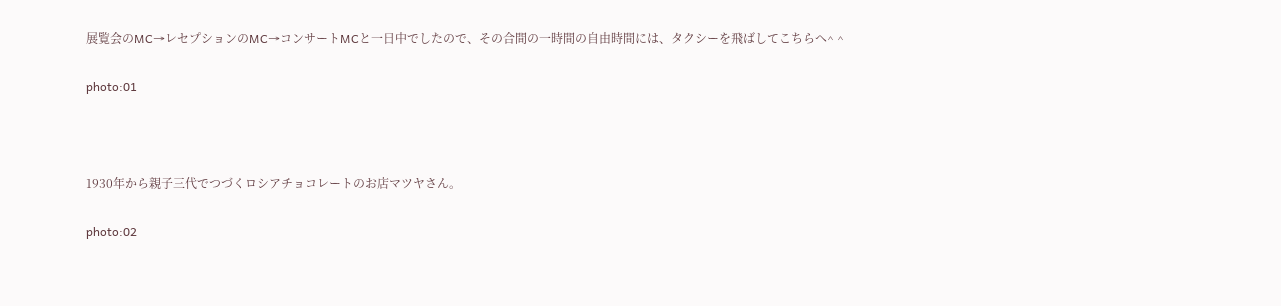展覧会のMC→レセプションのMC→コンサートMCと一日中でしたので、その合間の一時間の自由時間には、タクシーを飛ばしてこちらへ^ ^

photo:01



1930年から親子三代でつづくロシアチョコレートのお店マツヤさん。

photo:02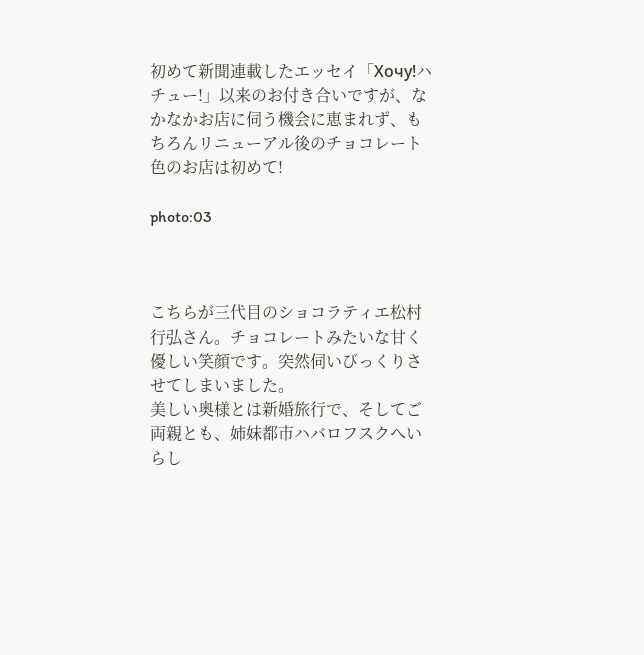初めて新聞連載したエッセイ「Хочу!ハチュー!」以来のお付き合いですが、なかなかお店に伺う機会に恵まれず、もちろんリニューアル後のチョコレート色のお店は初めて!

photo:03



こちらが三代目のショコラティエ松村行弘さん。チョコレートみたいな甘く優しい笑顔です。突然伺いびっくりさせてしまいました。
美しい奥様とは新婚旅行で、そしてご両親とも、姉妹都市ハバロフスクへいらし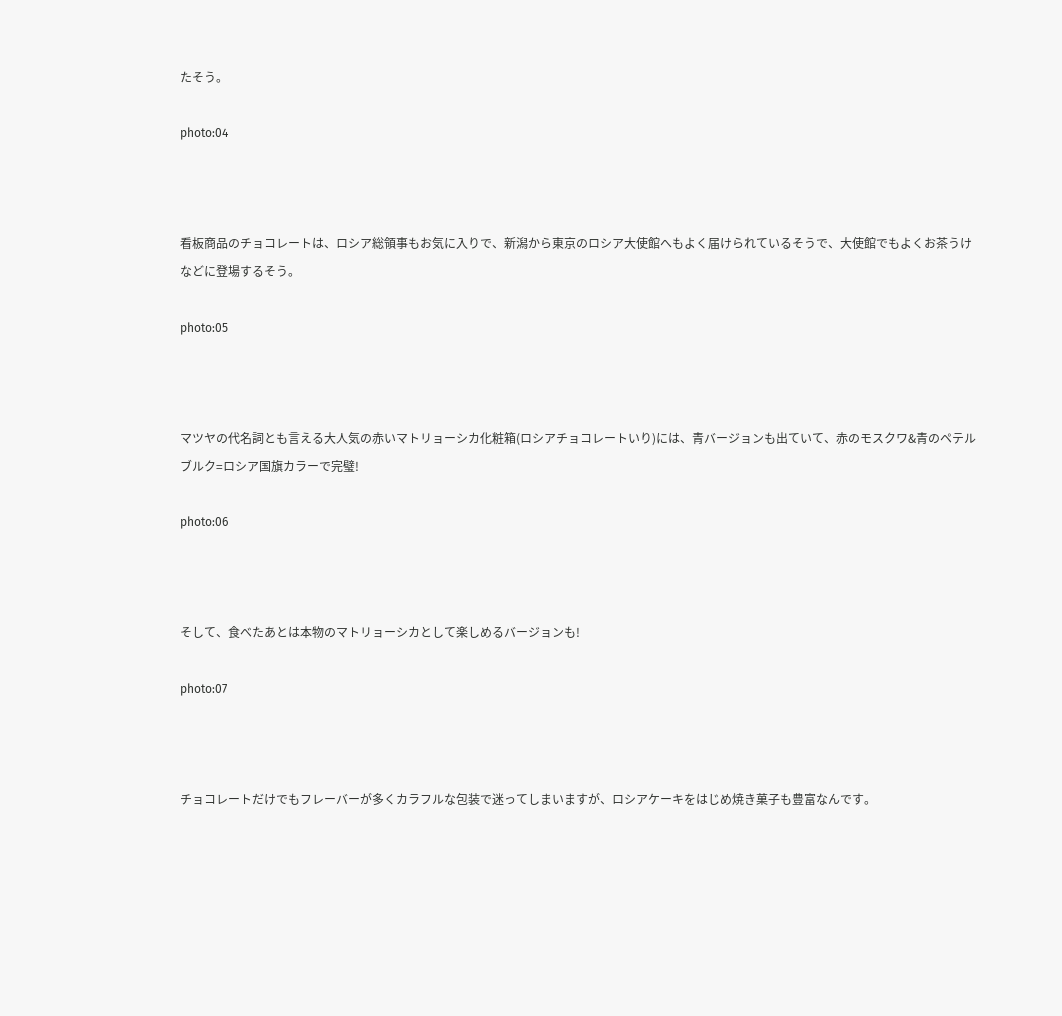たそう。

photo:04



看板商品のチョコレートは、ロシア総領事もお気に入りで、新潟から東京のロシア大使館へもよく届けられているそうで、大使館でもよくお茶うけなどに登場するそう。

photo:05



マツヤの代名詞とも言える大人気の赤いマトリョーシカ化粧箱(ロシアチョコレートいり)には、青バージョンも出ていて、赤のモスクワ&青のペテルブルク=ロシア国旗カラーで完璧!

photo:06



そして、食べたあとは本物のマトリョーシカとして楽しめるバージョンも!

photo:07



チョコレートだけでもフレーバーが多くカラフルな包装で迷ってしまいますが、ロシアケーキをはじめ焼き菓子も豊富なんです。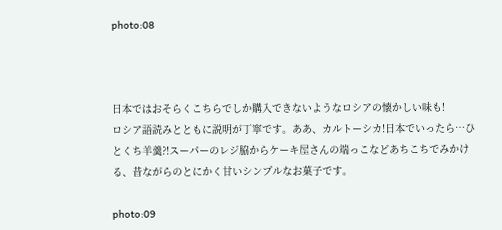photo:08



日本ではおそらくこちらでしか購入できないようなロシアの懐かしい味も!
ロシア語読みとともに説明が丁寧です。ああ、カルトーシカ!日本でいったら…ひとくち羊羹⁈スーパーのレジ脇からケーキ屋さんの端っこなどあちこちでみかける、昔ながらのとにかく甘いシンプルなお菓子です。

photo:09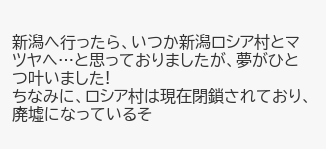新潟へ行ったら、いつか新潟ロシア村とマツヤへ…と思っておりましたが、夢がひとつ叶いました!
ちなみに、ロシア村は現在閉鎖されており、廃墟になっているそ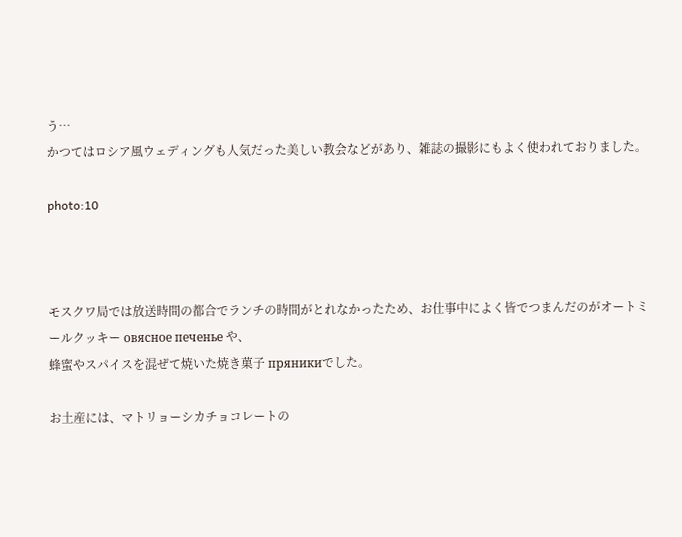う…
かつてはロシア風ウェディングも人気だった美しい教会などがあり、雑誌の撮影にもよく使われておりました。

photo:10



モスクワ局では放送時間の都合でランチの時間がとれなかったため、お仕事中によく皆でつまんだのがオートミールクッキー овясное печенье や、
蜂蜜やスパイスを混ぜて焼いた焼き菓子 пряникиでした。

お土産には、マトリョーシカチョコレートの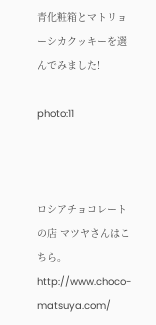青化粧箱とマトリョーシカクッキーを選んでみました!

photo:11



ロシアチョコレートの店 マツヤさんはこちら。
http://www.choco-matsuya.com/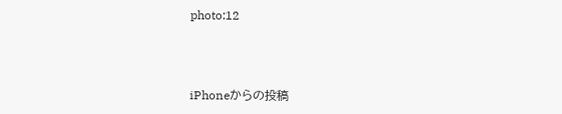photo:12



iPhoneからの投稿